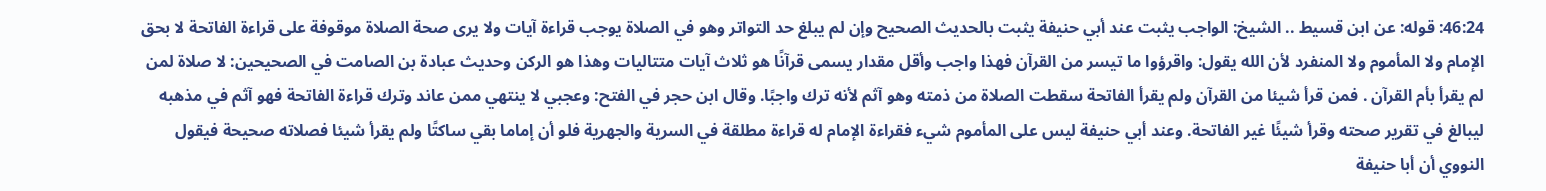46:24: قوله: عن ابن قسيط .. الشيخ: الواجب يثبت عند أبي حنيفة يثبت بالحديث الصحيح وإن لم يبلغ حد التواتر وهو في الصلاة يوجب قراءة آيات ولا يرى صحة الصلاة موقوفة على قراءة الفاتحة لا بحق الإمام ولا المأموم ولا المنفرد لأن الله يقول: واقرؤوا ما تيسر من القرآن فهذا واجب وأقل مقدار يسمى قرآنًا هو ثلاث آيات متتاليات وهذا هو الركن وحديث عبادة بن الصامت في الصحيحين: لا صلاة لمن لم يقرأ بأم القرآن . فمن قرأ شيئا من القرآن ولم يقرأ الفاتحة سقطت الصلاة من ذمته وهو آثم لأنه ترك واجبًا. وقال ابن حجر في الفتح: وعجبي لا ينتهي ممن عاند وترك قراءة الفاتحة فهو آثم في مذهبه ليبالغ في تقرير صحته وقرأ شيئًا غير الفاتحة. وعند أبي حنيفة ليس على المأموم شيء فقراءة الإمام له قراءة مطلقة في السرية والجهرية فلو أن إماما بقي ساكتًا ولم يقرأ شيئا فصلاته صحيحة فيقول النووي أن أبا حنيفة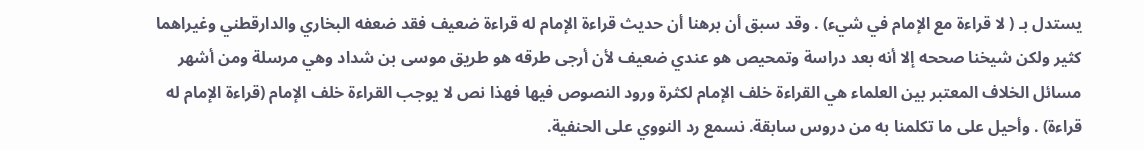يستدل بـ ( لا قراءة مع الإمام في شيء) . وقد سبق أن برهنا أن حديث قراءة الإمام له قراءة ضعيف فقد ضعفه البخاري والدارقطني وغيراهما كثير ولكن شيخنا صححه إلا أنه بعد دراسة وتمحيص هو عندي ضعيف لأن أرجى طرقه هو طريق موسى بن شداد وهي مرسلة ومن أشهر مسائل الخلاف المعتبر بين العلماء هي القراءة خلف الإمام لكثرة ورود النصوص فيها فهذا نص لا يوجب القراءة خلف الإمام (قراءة الإمام له قراءة) . وأحيل على ما تكلمنا به من دروس سابقة. نسمع رد النووي على الحنفية.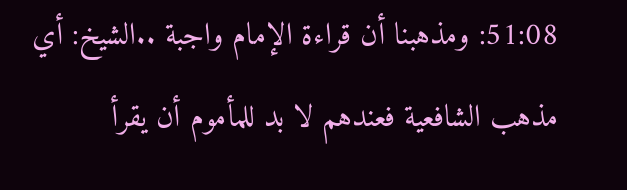51:08: ومذهبنا أن قراءة الإمام واجبة ..الشيخ: أي مذهب الشافعية فعندهم لا بد للمأموم أن يقرأ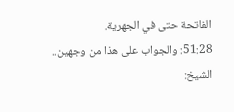الفاتحة حتى في الجهرية.
51:28: والجواب على هذا من وجهين.. الشيخ: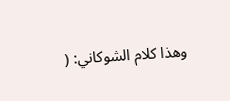وهذا كلام الشوكاني: (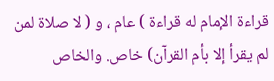قراءة الإمام له قراءة ) عام ، و ( لا صلاة لمن لم يقرأ إلا بأم القرآن) خاص. والخاص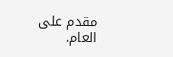مقدم على العام.